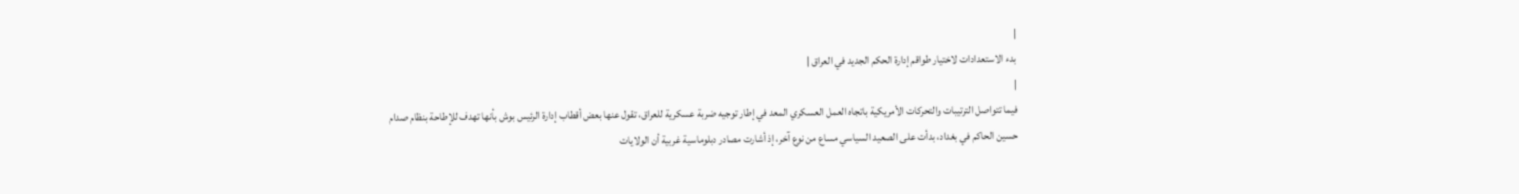|
بدء الاستعدادات لاختيار طواقم إدارة الحكم الجديد في العراق |
|
فيما تتواصل الترتيبات والتحركات الأمريكية باتجاه العمل العسكري المعد في إطار توجيه ضربة عسكرية للعراق، تقول عنها بعض أقطاب إدارة الرئيس بوش بأنها تهدف للإطاحة بنظام صدام حسين الحاكم في بغداد، بدأت على الصعيد السياسي مساع من نوع آخر، إذ أشارت مصادر دبلوماسية غربية أن الولايات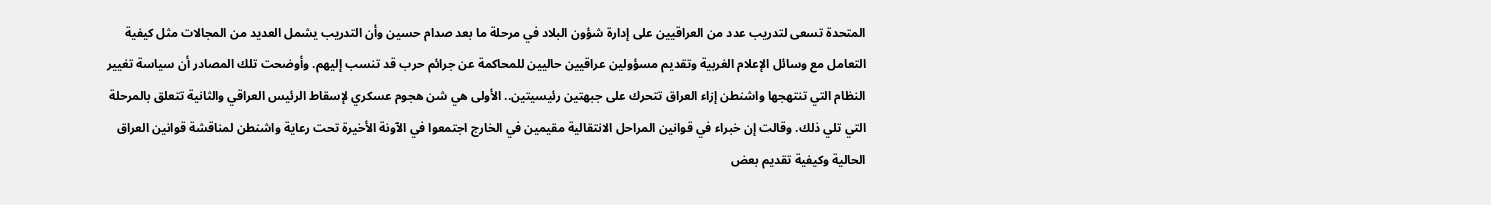المتحدة تسعى لتدريب عدد من العراقيين على إدارة شؤون البلاد في مرحلة ما بعد صدام حسين وأن التدريب يشمل العديد من المجالات مثل كيفية التعامل مع وسائل الإعلام الغربية وتقديم مسؤولين عراقيين حاليين للمحاكمة عن جرائم حرب قد تنسب إليهم. وأوضحت تلك المصادر أن سياسة تغيير النظام التي تنتهجها واشنطن إزاء العراق تتحرك على جبهتين رئيسيتين.. الأولى هي شن هجوم عسكري لإسقاط الرئيس العراقي والثانية تتعلق بالمرحلة التي تلي ذلك. وقالت إن خبراء في قوانين المراحل الانتقالية مقيمين في الخارج اجتمعوا في الآونة الأخيرة تحت رعاية واشنطن لمناقشة قوانين العراق الحالية وكيفية تقديم بعض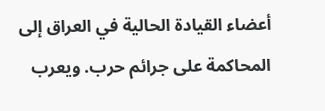أعضاء القيادة الحالية في العراق إلى المحاكمة على جرائم حرب. ويعرب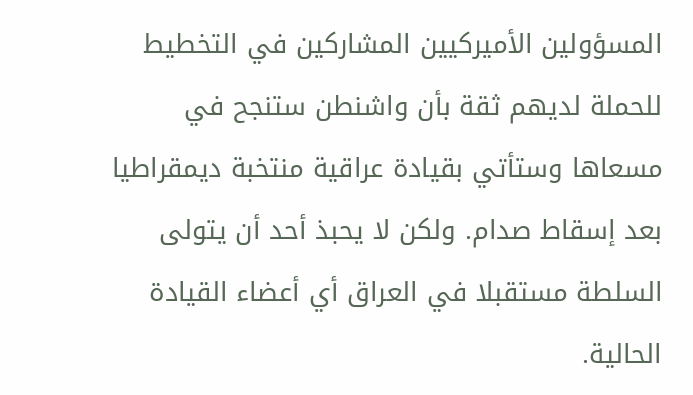المسؤولين الأميركيين المشاركين في التخطيط للحملة لديهم ثقة بأن واشنطن ستنجح في مسعاها وستأتي بقيادة عراقية منتخبة ديمقراطيا بعد إسقاط صدام. ولكن لا يحبذ أحد أن يتولى السلطة مستقبلا في العراق أي أعضاء القيادة الحالية.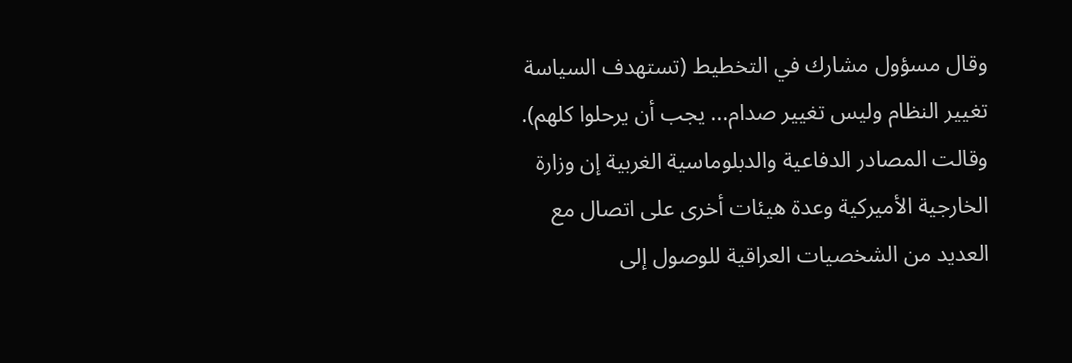وقال مسؤول مشارك في التخطيط (تستهدف السياسة تغيير النظام وليس تغيير صدام... يجب أن يرحلوا كلهم). وقالت المصادر الدفاعية والدبلوماسية الغربية إن وزارة الخارجية الأميركية وعدة هيئات أخرى على اتصال مع العديد من الشخصيات العراقية للوصول إلى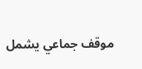موقف جماعي يشمل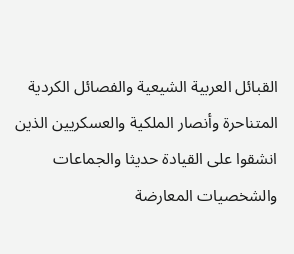القبائل العربية الشيعية والفصائل الكردية المتناحرة وأنصار الملكية والعسكريين الذين انشقوا على القيادة حديثا والجماعات والشخصيات المعارضة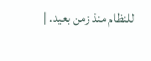للنظام منذ زمن بعيد. |